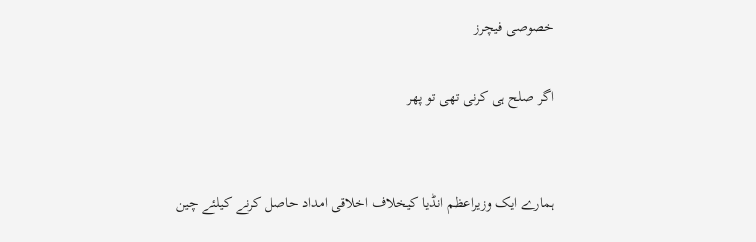خصوصی فیچرز

اگر صلح ہی کرنی تھی تو پھر


ہمارے ایک وزیراعظم انڈیا کیخلاف اخلاقی امداد حاصل کرنے کیلئے چین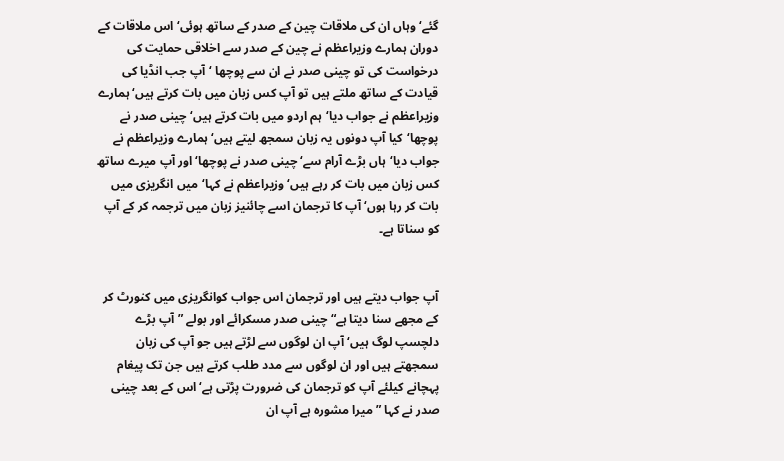گئے‘ وہاں ان کی ملاقات چین کے صدر کے ساتھ ہوئی‘ اس ملاقات کے دوران ہمارے وزیراعظم نے چین کے صدر سے اخلاقی حمایت کی درخواست کی تو چینی صدر نے ان سے پوچھا ‘آپ جب انڈیا کی قیادت کے ساتھ ملتے ہیں تو آپ کس زبان میں بات کرتے ہیں‘ ہمارے وزیراعظم نے جواب دیا‘ہم اردو میں بات کرتے ہیں‘ چینی صدر نے پوچھا‘کیا آپ دونوں یہ زبان سمجھ لیتے ہیں‘ ہمارے وزیراعظم نے جواب دیا‘ہاں بڑے آرام سے‘ چینی صدر نے پوچھا‘اور آپ میرے ساتھ کس زبان میں بات کر رہے ہیں‘ وزیراعظم نے کہا‘میں انگریزی میں بات کر رہا ہوں‘ آپ کا ترجمان اسے چائنیز زبان میں ترجمہ کر کے آپ کو سناتا ہے۔


آپ جواب دیتے ہیں اور ترجمان اس جواب کوانگریزی میں کنورٹ کر کے مجھے سنا دیتا ہے“ چینی صدر مسکرائے اور بولے ”آپ بڑے دلچسپ لوگ ہیں‘ آپ ان لوگوں سے لڑتے ہیں جو آپ کی زبان سمجھتے ہیں اور ان لوگوں سے مدد طلب کرتے ہیں جن تک پیغام پہچانے کیلئے آپ کو ترجمان کی ضرورت پڑتی ہے‘ اس کے بعد چینی صدر نے کہا ”میرا مشورہ ہے آپ ان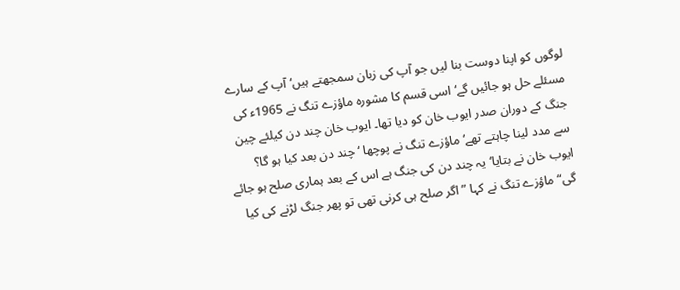لوگوں کو اپنا دوست بنا لیں جو آپ کی زبان سمجھتے ہیں‘ آپ کے سارے مسئلے حل ہو جائیں گے‘ اسی قسم کا مشورہ ماؤزے تنگ نے 1965ء کی جنگ کے دوران صدر ایوب خان کو دیا تھا۔ ایوب خان چند دن کیلئے چین سے مدد لینا چاہتے تھے‘ ماؤزے تنگ نے پوچھا ‘چند دن بعد کیا ہو گا؟ ایوب خان نے بتایا‘یہ چند دن کی جنگ ہے اس کے بعد ہماری صلح ہو جائے گی“ ماؤزے تنگ نے کہا ”اگر صلح ہی کرنی تھی تو پھر جنگ لڑنے کی کیا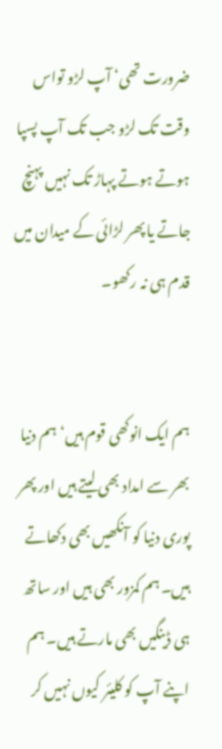ضرورت تھی‘ آپ لڑو تواس وقت تک لڑو جب تک آپ پسپا ہوتے ہوتے پہاڑ تک نہیں پہنچ جاتے یا پھر لڑائی کے میدان میں قدم ہی نہ رکھو۔


ہم ایک انوکھی قوم ہیں‘ ہم دنیا بھر سے امداد بھی لیتے ہیں اور پھر پوری دنیا کو آنکھیں بھی دکھاتے ہیں۔ ہم کمزور بھی ہیں اور ساتھ ہی ڈینگیں بھی مارتے ہیں۔ ہم اپنے آپ کو کلیئر کیوں نہیں کر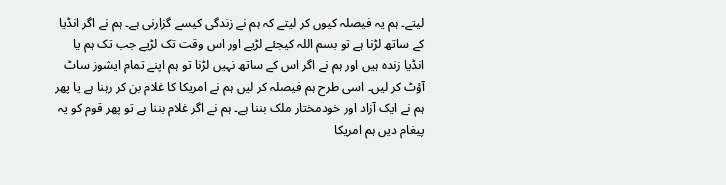لیتے۔ ہم یہ فیصلہ کیوں کر لیتے کہ ہم نے زندگی کیسے گزارنی ہے۔ ہم نے اگر انڈیا کے ساتھ لڑنا ہے تو بسم اللہ کیجئے لڑیے اور اس وقت تک لڑیے جب تک ہم یا انڈیا زندہ ہیں اور ہم نے اگر اس کے ساتھ نہیں لڑنا تو ہم اپنے تمام ایشوز ساٹ آؤٹ کر لیں۔ اسی طرح ہم فیصلہ کر لیں ہم نے امریکا کا غلام بن کر رہنا ہے یا پھر ہم نے ایک آزاد اور خودمختار ملک بننا ہے۔ ہم نے اگر غلام بننا ہے تو پھر قوم کو یہ پیغام دیں ہم امریکا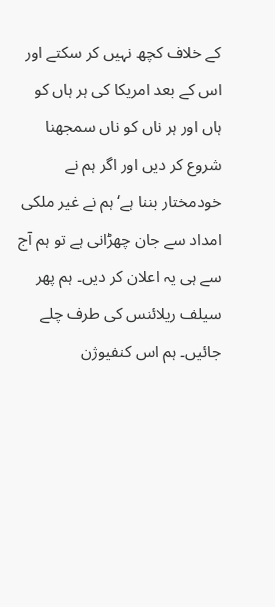کے خلاف کچھ نہیں کر سکتے اور اس کے بعد امریکا کی ہر ہاں کو ہاں اور ہر ناں کو ناں سمجھنا شروع کر دیں اور اگر ہم نے خودمختار بننا ہے‘ ہم نے غیر ملکی امداد سے جان چھڑانی ہے تو ہم آج سے ہی یہ اعلان کر دیں۔ ہم پھر سیلف ریلائنس کی طرف چلے جائیں۔ ہم اس کنفیوژن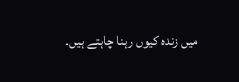میں زندہ کیوں رہنا چاہتے ہیں۔